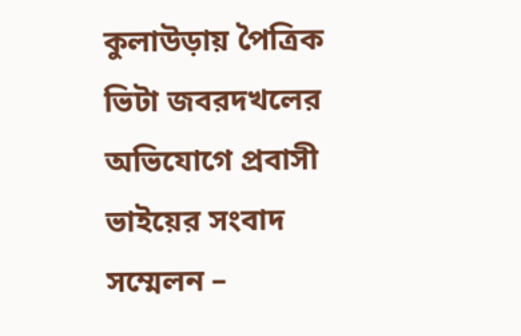কুলাউড়ায় পৈত্রিক ভিটা জবরদখলের অভিযোগে প্রবাসী ভাইয়ের সংবাদ সম্মেলন –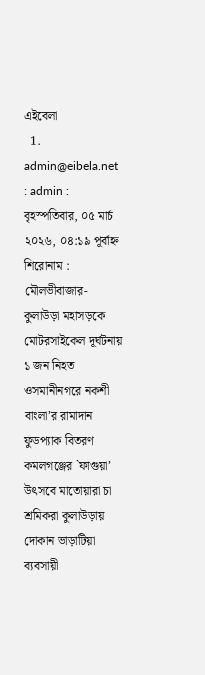এইবেলা
  1. admin@eibela.net : admin :
বৃহস্পতিবার, ০৫ মার্চ ২০২৬, ০৪:১৯ পূর্বাহ্ন
শিরোনাম :
মৌলভীবাজার- কুলাউড়া মহাসড়কে মোটরসাইকেল দূর্ঘটনায় ১ জন নিহত ওসমানীনগরে নকশী বাংলা’র রামাদান ফুডপ্যাক বিতরণ কমলগঞ্জের `ফাগুয়া’ উৎসবে মাতোয়ারা চা শ্রমিকরা কুলাউড়ায় দোকান ভাড়াটিয়া ব্যবসায়ী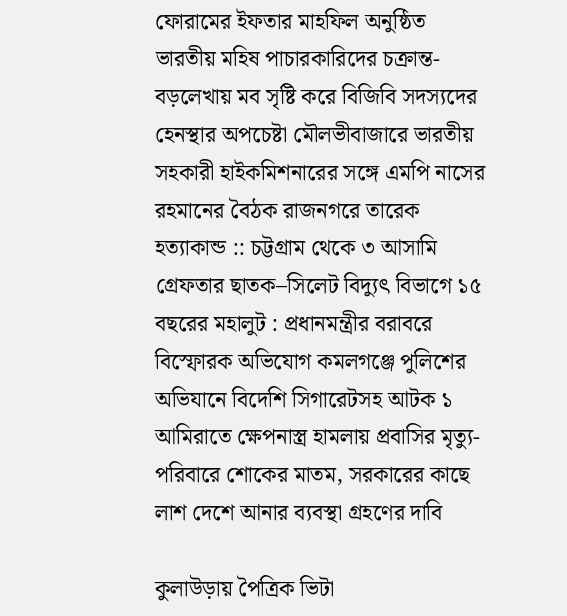ফোরামের ইফতার মাহফিল অনুষ্ঠিত ভারতীয় মহিষ পাচারকারিদের চক্রান্ত- বড়লেখায় মব সৃষ্টি করে বিজিবি সদস্যদের হেনস্থার অপচেষ্টা মৌলভীবাজারে ভারতীয় সহকারী হাইকমিশনারের সঙ্গে এমপি নাসের রহমানের বৈঠক রাজনগরে তারেক হত্যাকান্ড :: চট্টগ্রাম থেকে ৩ আসামি গ্রেফতার ছাতক–সিলেট বিদ্যুৎ বিভাগে ১৫ বছরের মহালুট : প্রধানমন্ত্রীর বরাবরে  বিস্ফোরক অভিযোগ কমলগঞ্জে পুলিশের অভিযানে বিদেশি সিগারেটসহ আটক ১ আমিরাতে ক্ষেপনাস্ত্র হামলায় প্রবাসির মৃত্যু- পরিবারে শোকের মাতম, সরকারের কাছে লাশ দেশে আনার ব্যবস্থা গ্রহণের দাবি

কুলাউড়ায় পৈত্রিক ভিটা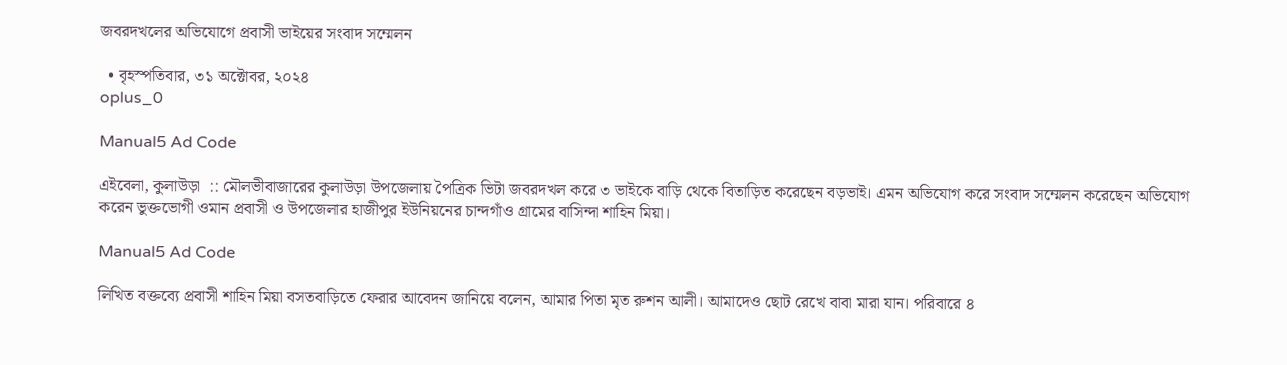জবরদখলের অভিযোগে প্রবাসী ভাইয়ের সংবাদ সম্মেলন

  • বৃহস্পতিবার, ৩১ অক্টোবর, ২০২৪
oplus_0

Manual5 Ad Code

এইবেলা, কুলাউড়া  :: মৌলভীবাজারের কুলাউড়া উপজেলায় পৈত্রিক ভিটা জবরদখল করে ৩ ভাইকে বাড়ি থেকে বিতাড়িত করেছেন বড়ভাই। এমন অভিযোগ করে সংবাদ সম্মেলন করেছেন অভিযোগ করেন ভুক্তভোগী ওমান প্রবাসী ও উপজেলার হাজীপুর ইউনিয়নের চান্দগাঁও গ্রামের বাসিন্দা শাহিন মিয়া।

Manual5 Ad Code

লিখিত বক্তব্যে প্রবাসী শাহিন মিয়া বসতবাড়িতে ফেরার আবেদন জানিয়ে বলেন, আমার পিতা মৃত রুশন আলী। আমাদেও ছোট রেখে বাবা মারা যান। পরিবারে ৪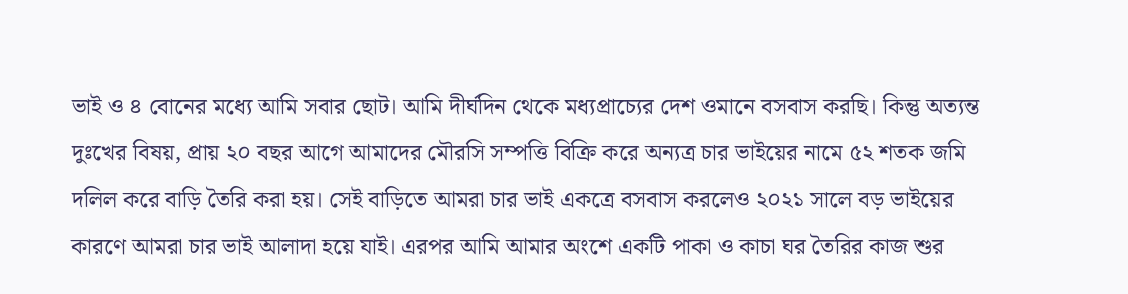ভাই ও ৪ বোনের মধ্যে আমি সবার ছোট। আমি দীর্ঘদিন থেকে মধ্যপ্রাচ্যের দেশ ওমানে বসবাস করছি। কিন্তু অত্যন্ত দুঃখের বিষয়, প্রায় ২০ বছর আগে আমাদের মৌরসি সম্পত্তি বিক্রি করে অন্যত্র চার ভাইয়ের নামে ৫২ শতক জমি দলিল করে বাড়ি তৈরি করা হয়। সেই বাড়িতে আমরা চার ভাই একত্রে বসবাস করলেও ২০২১ সালে বড় ভাইয়ের কারণে আমরা চার ভাই আলাদা হয়ে যাই। এরপর আমি আমার অংশে একটি পাকা ও কাচা ঘর তৈরির কাজ শুর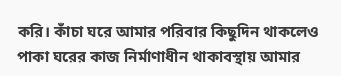করি। কাঁচা ঘরে আমার পরিবার কিছুদিন থাকলেও পাকা ঘরের কাজ নির্মাণাধীন থাকাবস্থায় আমার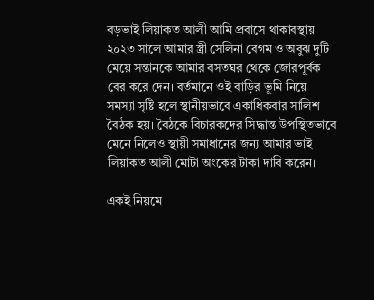বড়ভাই লিয়াকত আলী আমি প্রবাসে থাকাবস্থায় ২০২৩ সালে আমার স্ত্রী সেলিনা বেগম ও অবুঝ দুটি মেয়ে সন্তানকে আমার বসতঘর থেকে জোরপূর্বক বের করে দেন। বর্তমানে ওই বাড়ির ভূমি নিয়ে সমস্যা সৃষ্টি হলে স্থানীয়ভাবে একাধিকবার সালিশ বৈঠক হয়। বৈঠকে বিচারকদের সিদ্ধান্ত উপস্থিতভাবে মেনে নিলেও স্থায়ী সমাধানের জন্য আমার ভাই লিয়াকত আলী মোটা অংকের টাকা দাবি করেন।

একই নিয়মে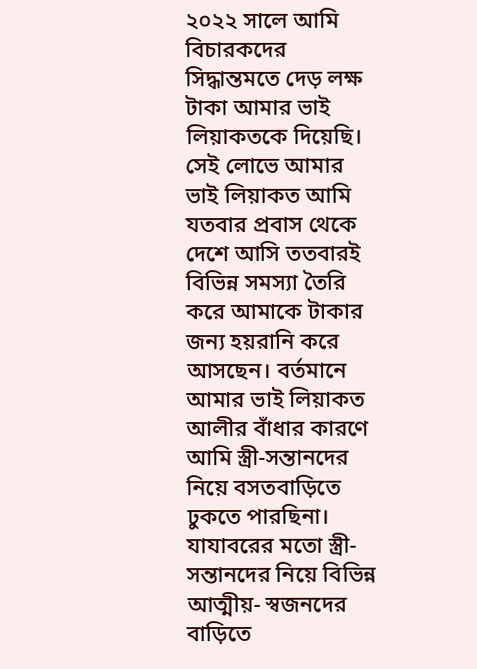২০২২ সালে আমি বিচারকদের সিদ্ধান্তমতে দেড় লক্ষ টাকা আমার ভাই লিয়াকতকে দিয়েছি। সেই লোভে আমার ভাই লিয়াকত আমি যতবার প্রবাস থেকে দেশে আসি ততবারই বিভিন্ন সমস্যা তৈরি করে আমাকে টাকার জন্য হয়রানি করে আসছেন। বর্তমানে আমার ভাই লিয়াকত আলীর বাঁধার কারণে আমি স্ত্রী-সন্তানদের নিয়ে বসতবাড়িতে ঢুকতে পারছিনা। যাযাবরের মতো স্ত্রী-সন্তানদের নিয়ে বিভিন্ন আত্মীয়- স্বজনদের বাড়িতে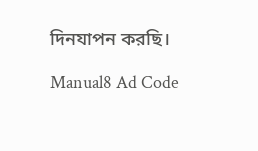দিনযাপন করছি।

Manual8 Ad Code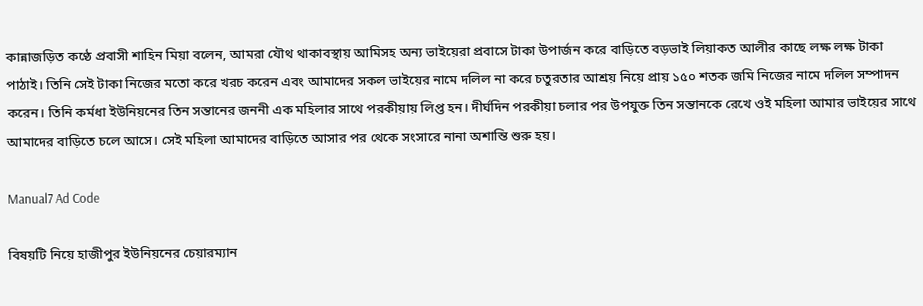কান্নাজড়িত কণ্ঠে প্রবাসী শাহিন মিয়া বলেন, আমরা যৌথ থাকাবস্থায় আমিসহ অন্য ভাইয়েরা প্রবাসে টাকা উপার্জন করে বাড়িতে বড়ভাই লিয়াকত আলীর কাছে লক্ষ লক্ষ টাকা পাঠাই। তিনি সেই টাকা নিজের মতো করে খরচ করেন এবং আমাদের সকল ভাইয়ের নামে দলিল না করে চতুরতার আশ্রয় নিয়ে প্রায় ১৫০ শতক জমি নিজের নামে দলিল সম্পাদন করেন। তিনি কর্মধা ইউনিয়নের তিন সন্তানের জননী এক মহিলার সাথে পরকীয়ায় লিপ্ত হন। দীর্ঘদিন পরকীয়া চলার পর উপযুক্ত তিন সন্তানকে রেখে ওই মহিলা আমার ভাইয়ের সাথে আমাদের বাড়িতে চলে আসে। সেই মহিলা আমাদের বাড়িতে আসার পর থেকে সংসারে নানা অশান্তি শুরু হয়।

Manual7 Ad Code

বিষয়টি নিয়ে হাজীপুর ইউনিয়নের চেয়ারম্যান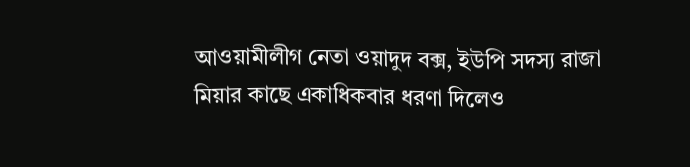আওয়ামীলীগ নেতা ওয়াদুদ বক্স, ইউপি সদস্য রাজা মিয়ার কাছে একাধিকবার ধরণা দিলেও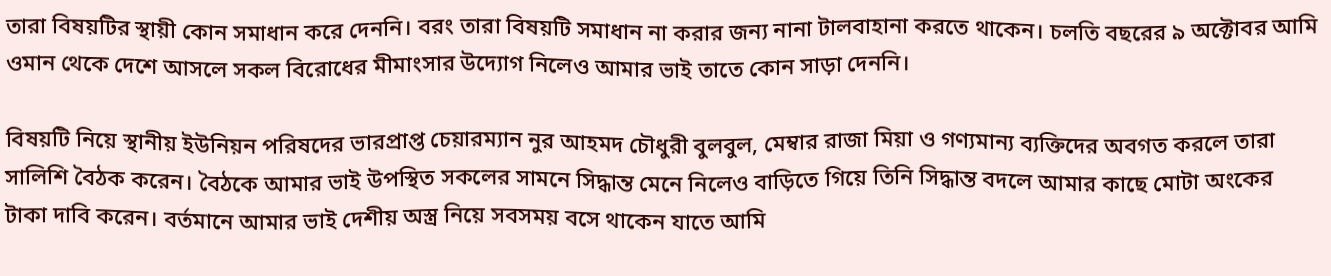তারা বিষয়টির স্থায়ী কোন সমাধান করে দেননি। বরং তারা বিষয়টি সমাধান না করার জন্য নানা টালবাহানা করতে থাকেন। চলতি বছরের ৯ অক্টোবর আমি ওমান থেকে দেশে আসলে সকল বিরোধের মীমাংসার উদ্যোগ নিলেও আমার ভাই তাতে কোন সাড়া দেননি।

বিষয়টি নিয়ে স্থানীয় ইউনিয়ন পরিষদের ভারপ্রাপ্ত চেয়ারম্যান নুর আহমদ চৌধুরী বুলবুল, মেম্বার রাজা মিয়া ও গণ্যমান্য ব্যক্তিদের অবগত করলে তারা সালিশি বৈঠক করেন। বৈঠকে আমার ভাই উপস্থিত সকলের সামনে সিদ্ধান্ত মেনে নিলেও বাড়িতে গিয়ে তিনি সিদ্ধান্ত বদলে আমার কাছে মোটা অংকের টাকা দাবি করেন। বর্তমানে আমার ভাই দেশীয় অস্ত্র নিয়ে সবসময় বসে থাকেন যাতে আমি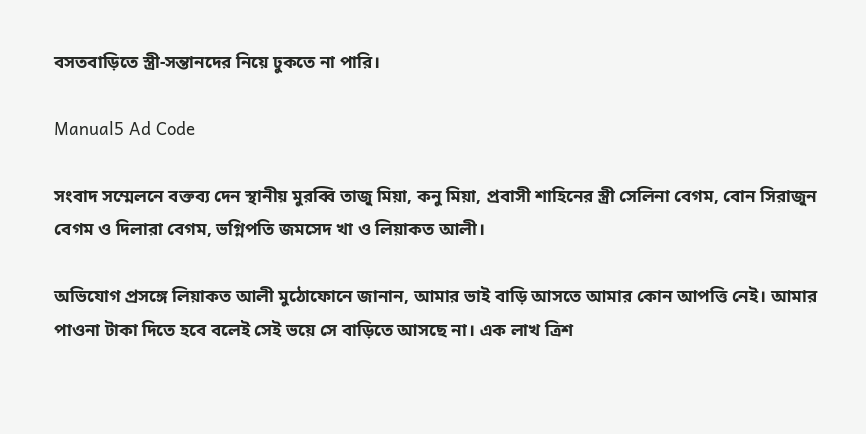বসতবাড়িতে স্ত্রী-সন্তানদের নিয়ে ঢুকতে না পারি।

Manual5 Ad Code

সংবাদ সম্মেলনে বক্তব্য দেন স্থানীয় মুরব্বি তাজু মিয়া, কনু মিয়া, প্রবাসী শাহিনের স্ত্রী সেলিনা বেগম, বোন সিরাজুন বেগম ও দিলারা বেগম, ভগ্নিপতি জমসেদ খা ও লিয়াকত আলী।

অভিযোগ প্রসঙ্গে লিয়াকত আলী মুঠোফোনে জানান, আমার ভাই বাড়ি আসতে আমার কোন আপত্তি নেই। আমার পাওনা টাকা দিতে হবে বলেই সেই ভয়ে সে বাড়িতে আসছে না। এক লাখ ত্রিশ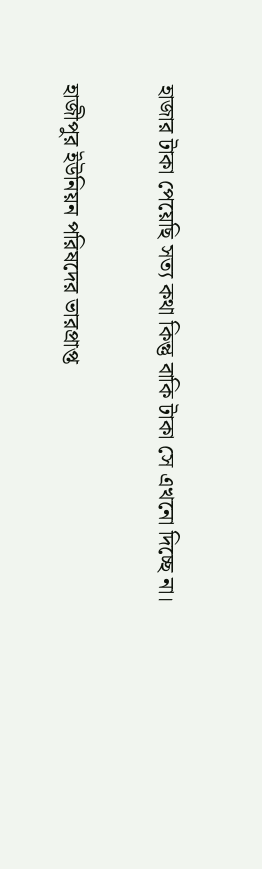হাজার টাকা পেয়েছি সত্য কথা কিন্তু বাকি টাকা সে এখনো দিচ্ছে না।

হাজীপুর ইউনিয়ন পরিষদের ভারপ্রাপ্ত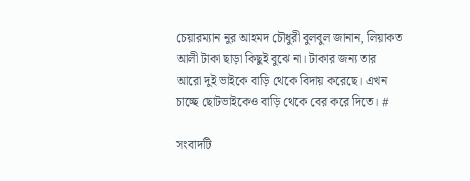চেয়ারম্যান নুর আহমদ চৌধুরী বুলবুল জানান, লিয়াকত আলী টাকা ছাড়া কিছুই বুঝে না। টাকার জন্য তার আরো দুই ভাইকে বাড়ি থেকে বিদায় করেছে। এখন চাচ্ছে ছোটভাইকেও বাড়ি থেকে বের করে দিতে। #

সংবাদটি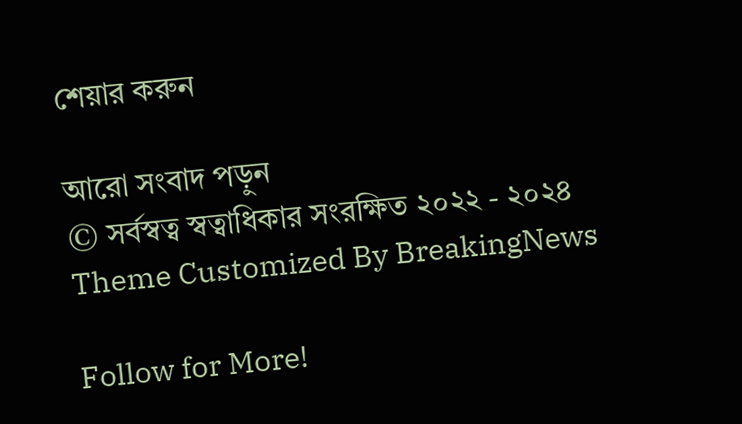শেয়ার করুন

আরো সংবাদ পড়ুন
© সর্বস্বত্ব স্বত্বাধিকার সংরক্ষিত ২০২২ - ২০২৪
Theme Customized By BreakingNews

Follow for More!